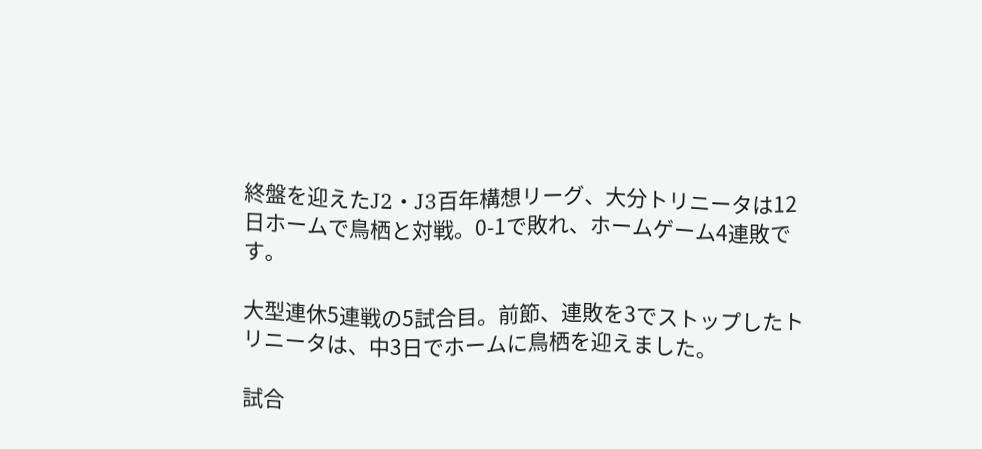終盤を迎えたJ2・J3百年構想リーグ、大分トリニータは12日ホームで鳥栖と対戦。0-1で敗れ、ホームゲーム4連敗です。

大型連休5連戦の5試合目。前節、連敗を3でストップしたトリニータは、中3日でホームに鳥栖を迎えました。

試合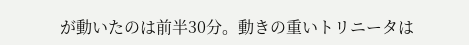が動いたのは前半30分。動きの重いトリニータは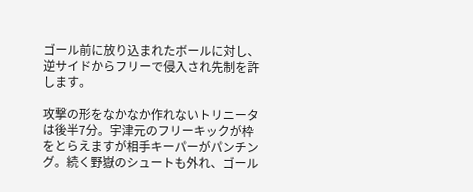ゴール前に放り込まれたボールに対し、逆サイドからフリーで侵入され先制を許します。

攻撃の形をなかなか作れないトリニータは後半7分。宇津元のフリーキックが枠をとらえますが相手キーパーがパンチング。続く野嶽のシュートも外れ、ゴール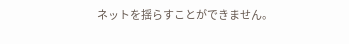ネットを揺らすことができません。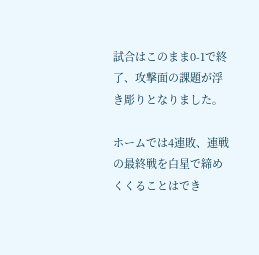試合はこのまま0-1で終了、攻撃面の課題が浮き彫りとなりました。

ホームでは4連敗、連戦の最終戦を白星で締めくくることはでき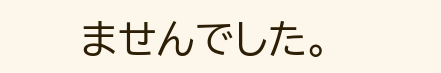ませんでした。